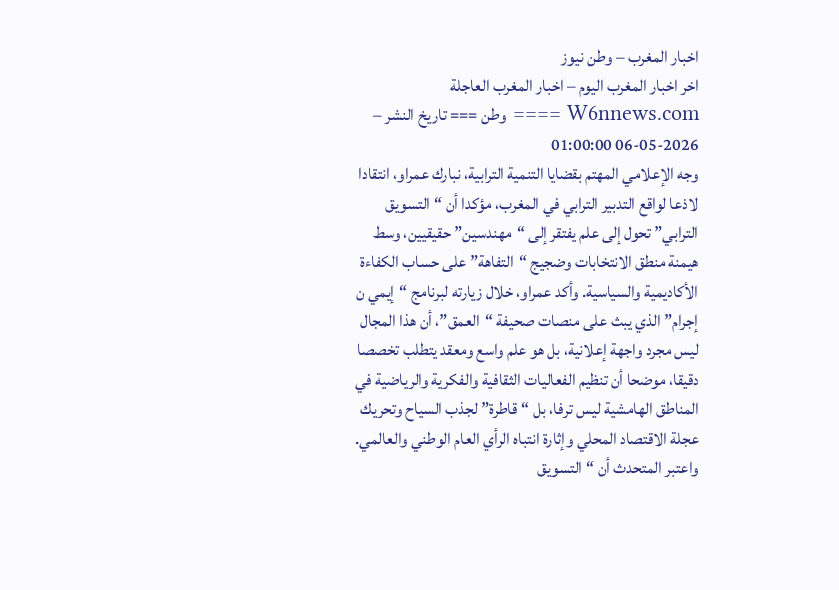اخبار المغرب – وطن نيوز
اخر اخبار المغرب اليوم – اخبار المغرب العاجلة
W6nnews.com ==== وطن === تاريخ النشر – 2026-05-06 01:00:00
وجه الإعلامي المهتم بقضايا التنمية الترابية، نبارك عمراو، انتقادا لاذعا لواقع التدبير الترابي في المغرب، مؤكدا أن “التسويق الترابي” تحول إلى علم يفتقر إلى “مهندسين” حقيقيين، وسط هيمنة منطق الانتخابات وضجيج “التفاهة” على حساب الكفاءة الأكاديمية والسياسية. وأكد عمراو، خلال زيارته لبرنامج “إيمي ن إجرام” الذي يبث على منصات صحيفة “العمق”، أن هذا المجال ليس مجرد واجهة إعلانية، بل هو علم واسع ومعقد يتطلب تخصصا دقيقا، موضحا أن تنظيم الفعاليات الثقافية والفكرية والرياضية في المناطق الهامشية ليس ترفا، بل “قاطرة” لجذب السياح وتحريك عجلة الاقتصاد المحلي وإثارة انتباه الرأي العام الوطني والعالمي. واعتبر المتحدث أن “التسويق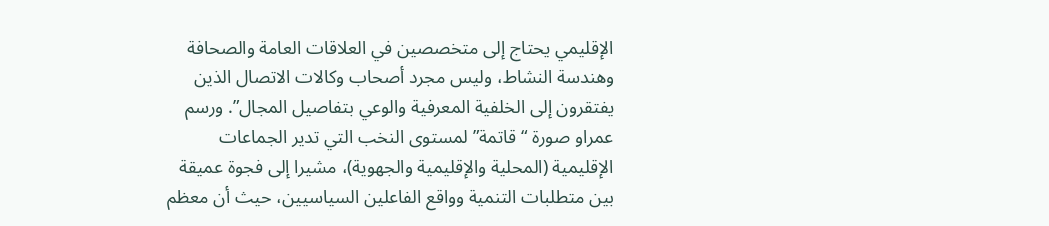الإقليمي يحتاج إلى متخصصين في العلاقات العامة والصحافة وهندسة النشاط، وليس مجرد أصحاب وكالات الاتصال الذين يفتقرون إلى الخلفية المعرفية والوعي بتفاصيل المجال”. ورسم عمراو صورة “قاتمة” لمستوى النخب التي تدير الجماعات الإقليمية (المحلية والإقليمية والجهوية)، مشيرا إلى فجوة عميقة بين متطلبات التنمية وواقع الفاعلين السياسيين، حيث أن معظم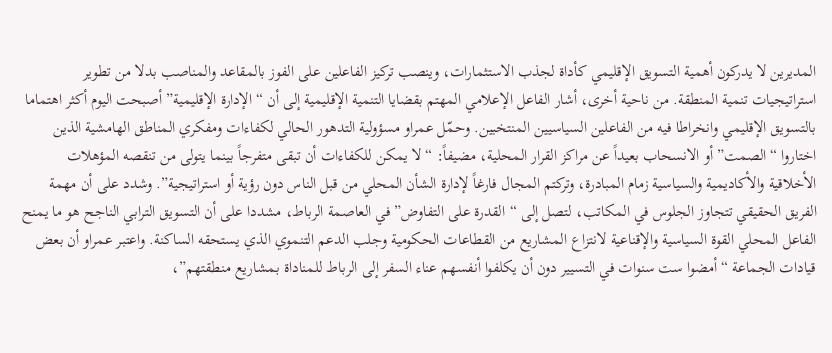المديرين لا يدركون أهمية التسويق الإقليمي كأداة لجذب الاستثمارات، وينصب تركيز الفاعلين على الفوز بالمقاعد والمناصب بدلا من تطوير استراتيجيات تنمية المنطقة. من ناحية أخرى، أشار الفاعل الإعلامي المهتم بقضايا التنمية الإقليمية إلى أن “الإدارة الإقليمية” أصبحت اليوم أكثر اهتماما بالتسويق الإقليمي وانخراطا فيه من الفاعلين السياسيين المنتخبين. وحمّل عمراو مسؤولية التدهور الحالي لكفاءات ومفكري المناطق الهامشية الذين اختاروا “الصمت” أو الانسحاب بعيداً عن مراكز القرار المحلية، مضيفاً: “لا يمكن للكفاءات أن تبقى متفرجاً بينما يتولى من تنقصه المؤهلات الأخلاقية والأكاديمية والسياسية زمام المبادرة، وتركتم المجال فارغاً لإدارة الشأن المحلي من قبل الناس دون رؤية أو استراتيجية”. وشدد على أن مهمة الفريق الحقيقي تتجاوز الجلوس في المكاتب، لتصل إلى “القدرة على التفاوض” في العاصمة الرباط، مشددا على أن التسويق الترابي الناجح هو ما يمنح الفاعل المحلي القوة السياسية والإقناعية لانتزاع المشاريع من القطاعات الحكومية وجلب الدعم التنموي الذي يستحقه الساكنة. واعتبر عمراو أن بعض قيادات الجماعة “أمضوا ست سنوات في التسيير دون أن يكلفوا أنفسهم عناء السفر إلى الرباط للمناداة بمشاريع منطقتهم”،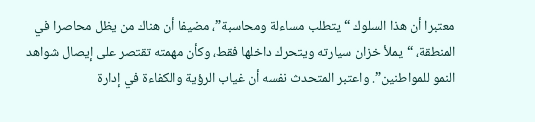معتبرا أن هذا السلوك “يتطلب مساءلة ومحاسبة”، مضيفا أن هناك من يظل محاصرا في المنطقة، “يملأ خزان سيارته ويتحرك داخلها فقط، وكأن مهمته تقتصر على إيصال شواهد النمو للمواطنين”. واعتبر المتحدث نفسه أن غياب الرؤية والكفاءة في إدارة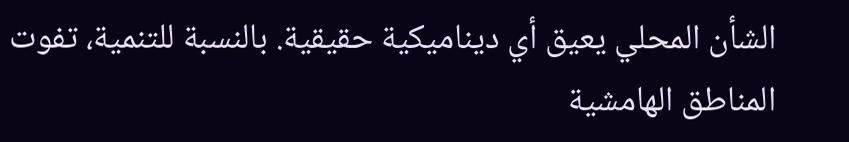الشأن المحلي يعيق أي ديناميكية حقيقية. بالنسبة للتنمية، تفوت المناطق الهامشية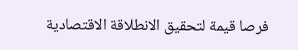فرصا قيمة لتحقيق الانطلاقة الاقتصادية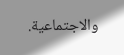والاجتماعية.